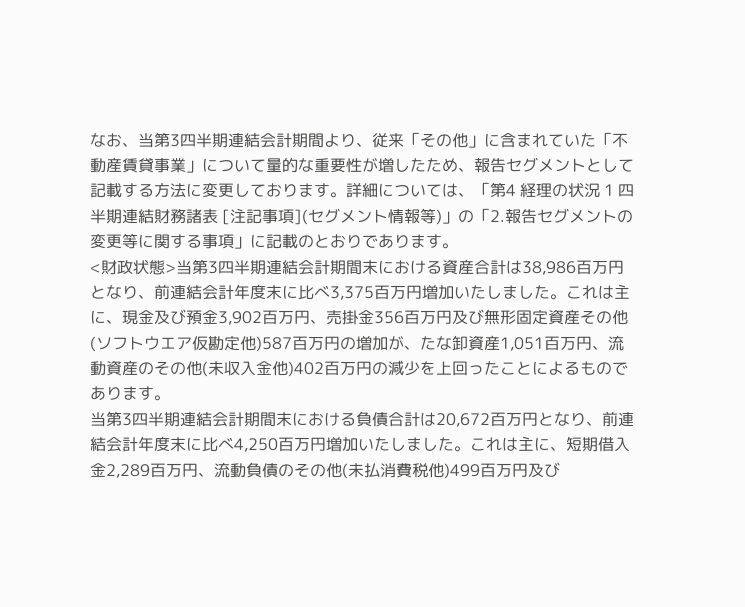なお、当第3四半期連結会計期間より、従来「その他」に含まれていた「不動産賃貸事業」について量的な重要性が増したため、報告セグメントとして記載する方法に変更しております。詳細については、「第4 経理の状況 1 四半期連結財務諸表 [注記事項](セグメント情報等)」の「2.報告セグメントの変更等に関する事項」に記載のとおりであります。
<財政状態>当第3四半期連結会計期間末における資産合計は38,986百万円となり、前連結会計年度末に比べ3,375百万円増加いたしました。これは主に、現金及び預金3,902百万円、売掛金356百万円及び無形固定資産その他(ソフトウエア仮勘定他)587百万円の増加が、たな卸資産1,051百万円、流動資産のその他(未収入金他)402百万円の減少を上回ったことによるものであります。
当第3四半期連結会計期間末における負債合計は20,672百万円となり、前連結会計年度末に比べ4,250百万円増加いたしました。これは主に、短期借入金2,289百万円、流動負債のその他(未払消費税他)499百万円及び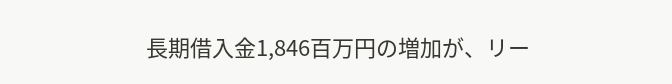長期借入金1,846百万円の増加が、リー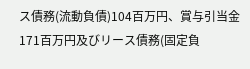ス債務(流動負債)104百万円、賞与引当金171百万円及びリース債務(固定負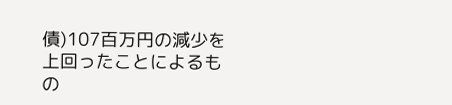債)107百万円の減少を上回ったことによるもの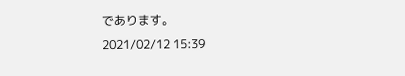であります。
2021/02/12 15:39